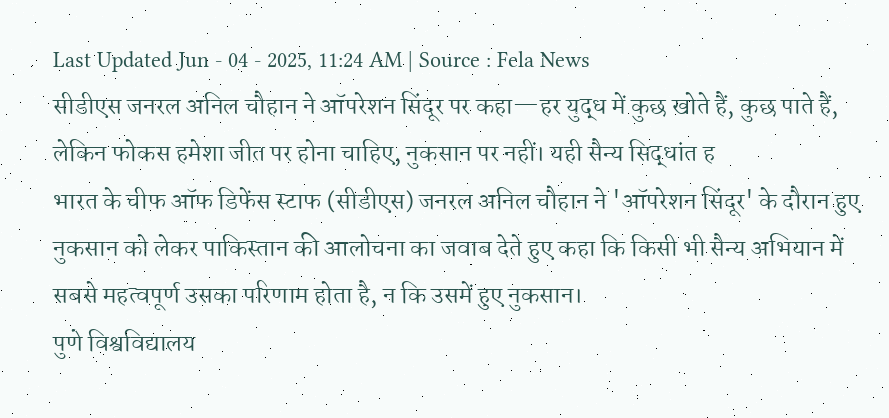Last Updated Jun - 04 - 2025, 11:24 AM | Source : Fela News
सीडीएस जनरल अनिल चौहान ने ऑपरेशन सिंदूर पर कहा—हर युद्ध में कुछ खोते हैं, कुछ पाते हैं, लेकिन फोकस हमेशा जीत पर होना चाहिए, नुकसान पर नहीं। यही सैन्य सिद्धांत ह
भारत के चीफ ऑफ डिफेंस स्टाफ (सीडीएस) जनरल अनिल चौहान ने 'ऑपरेशन सिंदूर' के दौरान हुए नुकसान को लेकर पाकिस्तान की आलोचना का जवाब देते हुए कहा कि किसी भी सैन्य अभियान में सबसे महत्वपूर्ण उसका परिणाम होता है, न कि उसमें हुए नुकसान।
पुणे विश्वविद्यालय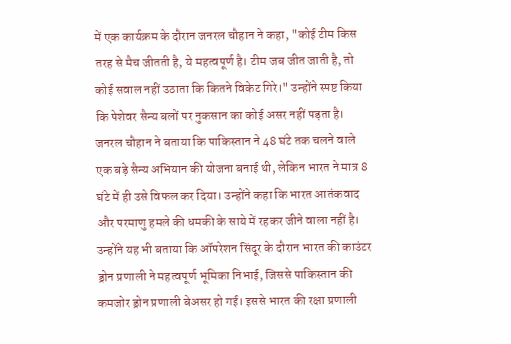में एक कार्यक्रम के दौरान जनरल चौहान ने कहा, "कोई टीम किस तरह से मैच जीतती है, ये महत्वपूर्ण है। टीम जब जीत जाती है, तो कोई सवाल नहीं उठाता कि कितने विकेट गिरे।" उन्होंने स्पष्ट किया कि पेशेवर सैन्य बलों पर नुकसान का कोई असर नहीं पड़ता है।
जनरल चौहान ने बताया कि पाकिस्तान ने 48 घंटे तक चलने वाले एक बड़े सैन्य अभियान की योजना बनाई थी, लेकिन भारत ने मात्र 8 घंटे में ही उसे विफल कर दिया। उन्होंने कहा कि भारत आतंकवाद और परमाणु हमले की धमकी के साये में रहकर जीने वाला नहीं है।
उन्होंने यह भी बताया कि ऑपरेशन सिंदूर के दौरान भारत की काउंटर ड्रोन प्रणाली ने महत्वपूर्ण भूमिका निभाई, जिससे पाकिस्तान की कमजोर ड्रोन प्रणाली बेअसर हो गई। इससे भारत की रक्षा प्रणाली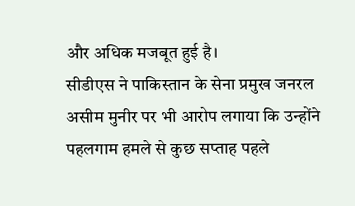और अधिक मजबूत हुई है।
सीडीएस ने पाकिस्तान के सेना प्रमुख जनरल असीम मुनीर पर भी आरोप लगाया कि उन्होंने पहलगाम हमले से कुछ सप्ताह पहले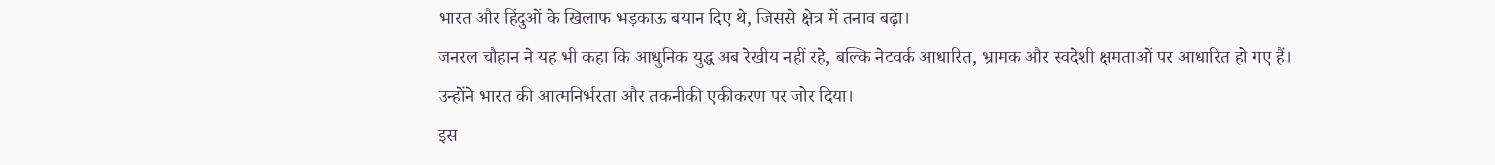भारत और हिंदुओं के खिलाफ भड़काऊ बयान दिए थे, जिससे क्षेत्र में तनाव बढ़ा।
जनरल चौहान ने यह भी कहा कि आधुनिक युद्ध अब रेखीय नहीं रहे, बल्कि नेटवर्क आधारित, भ्रामक और स्वदेशी क्षमताओं पर आधारित हो गए हैं। उन्होंने भारत की आत्मनिर्भरता और तकनीकी एकीकरण पर जोर दिया।
इस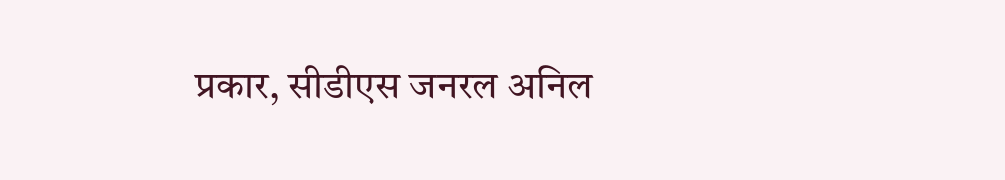प्रकार, सीडीएस जनरल अनिल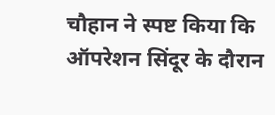चौहान ने स्पष्ट किया कि ऑपरेशन सिंदूर के दौरान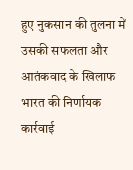हुए नुकसान की तुलना में उसकी सफलता और आतंकवाद के खिलाफ भारत की निर्णायक कार्रवाई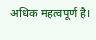अधिक महत्वपूर्ण है।